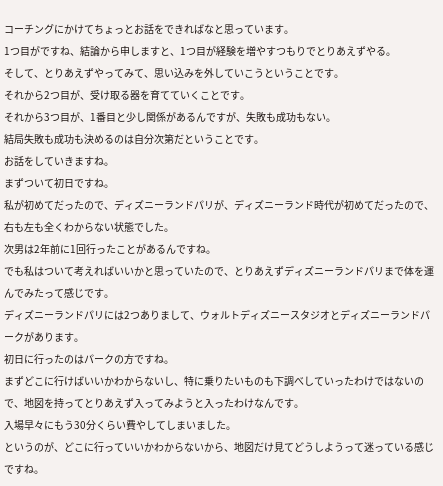コーチングにかけてちょっとお話をできればなと思っています。
1つ目がですね、結論から申しますと、1つ目が経験を増やすつもりでとりあえずやる。
そして、とりあえずやってみて、思い込みを外していこうということです。
それから2つ目が、受け取る器を育てていくことです。
それから3つ目が、1番目と少し関係があるんですが、失敗も成功もない。
結局失敗も成功も決めるのは自分次第だということです。
お話をしていきますね。
まずついて初日ですね。
私が初めてだったので、ディズニーランドパリが、ディズニーランド時代が初めてだったので、右も左も全くわからない状態でした。
次男は2年前に1回行ったことがあるんですね。
でも私はついて考えればいいかと思っていたので、とりあえずディズニーランドパリまで体を運んでみたって感じです。
ディズニーランドパリには2つありまして、ウォルトディズニースタジオとディズニーランドパークがあります。
初日に行ったのはパークの方ですね。
まずどこに行けばいいかわからないし、特に乗りたいものも下調べしていったわけではないので、地図を持ってとりあえず入ってみようと入ったわけなんです。
入場早々にもう30分くらい費やしてしまいました。
というのが、どこに行っていいかわからないから、地図だけ見てどうしようって迷っている感じですね。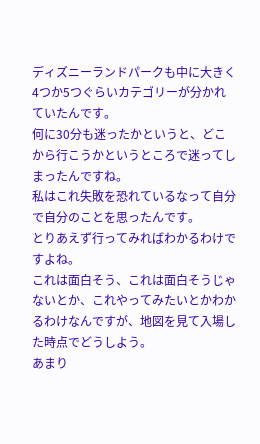ディズニーランドパークも中に大きく4つか5つぐらいカテゴリーが分かれていたんです。
何に30分も迷ったかというと、どこから行こうかというところで迷ってしまったんですね。
私はこれ失敗を恐れているなって自分で自分のことを思ったんです。
とりあえず行ってみればわかるわけですよね。
これは面白そう、これは面白そうじゃないとか、これやってみたいとかわかるわけなんですが、地図を見て入場した時点でどうしよう。
あまり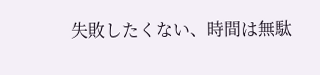失敗したくない、時間は無駄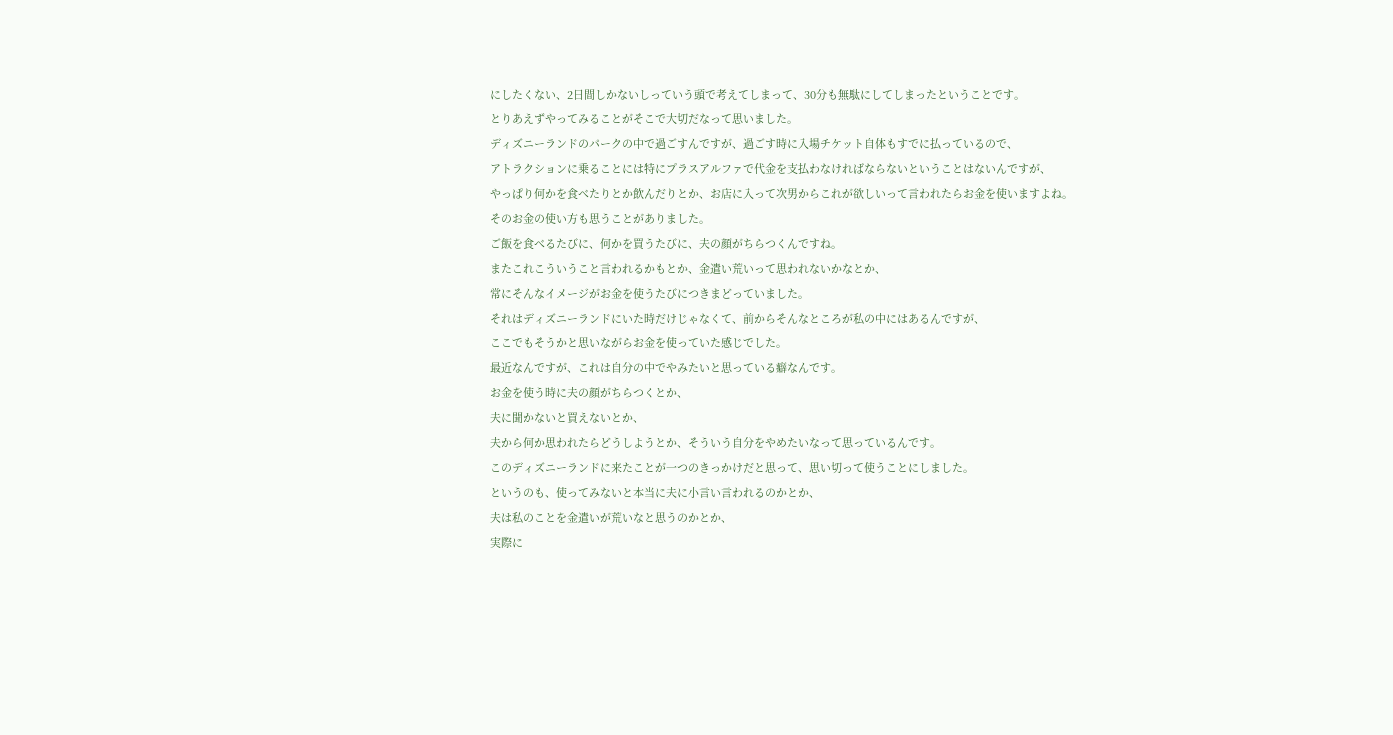にしたくない、2日間しかないしっていう頭で考えてしまって、30分も無駄にしてしまったということです。
とりあえずやってみることがそこで大切だなって思いました。
ディズニーランドのパークの中で過ごすんですが、過ごす時に入場チケット自体もすでに払っているので、
アトラクションに乗ることには特にプラスアルファで代金を支払わなければならないということはないんですが、
やっぱり何かを食べたりとか飲んだりとか、お店に入って次男からこれが欲しいって言われたらお金を使いますよね。
そのお金の使い方も思うことがありました。
ご飯を食べるたびに、何かを買うたびに、夫の顔がちらつくんですね。
またこれこういうこと言われるかもとか、金遣い荒いって思われないかなとか、
常にそんなイメージがお金を使うたびにつきまどっていました。
それはディズニーランドにいた時だけじゃなくて、前からそんなところが私の中にはあるんですが、
ここでもそうかと思いながらお金を使っていた感じでした。
最近なんですが、これは自分の中でやみたいと思っている癖なんです。
お金を使う時に夫の顔がちらつくとか、
夫に聞かないと買えないとか、
夫から何か思われたらどうしようとか、そういう自分をやめたいなって思っているんです。
このディズニーランドに来たことが一つのきっかけだと思って、思い切って使うことにしました。
というのも、使ってみないと本当に夫に小言い言われるのかとか、
夫は私のことを金遣いが荒いなと思うのかとか、
実際に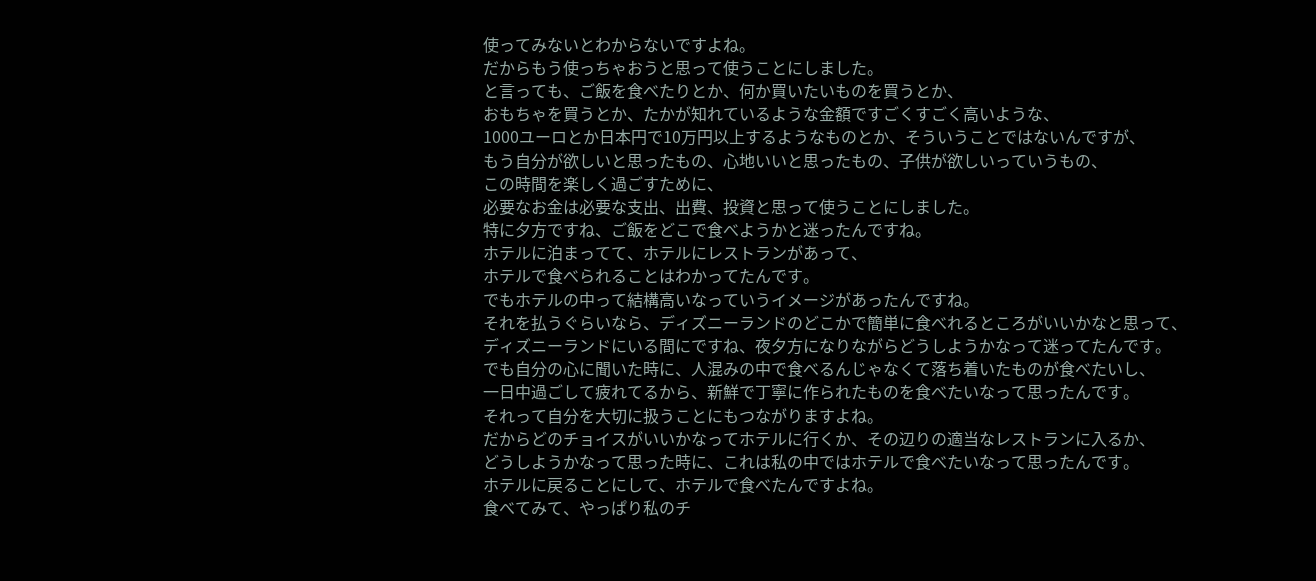使ってみないとわからないですよね。
だからもう使っちゃおうと思って使うことにしました。
と言っても、ご飯を食べたりとか、何か買いたいものを買うとか、
おもちゃを買うとか、たかが知れているような金額ですごくすごく高いような、
1000ユーロとか日本円で10万円以上するようなものとか、そういうことではないんですが、
もう自分が欲しいと思ったもの、心地いいと思ったもの、子供が欲しいっていうもの、
この時間を楽しく過ごすために、
必要なお金は必要な支出、出費、投資と思って使うことにしました。
特に夕方ですね、ご飯をどこで食べようかと迷ったんですね。
ホテルに泊まってて、ホテルにレストランがあって、
ホテルで食べられることはわかってたんです。
でもホテルの中って結構高いなっていうイメージがあったんですね。
それを払うぐらいなら、ディズニーランドのどこかで簡単に食べれるところがいいかなと思って、
ディズニーランドにいる間にですね、夜夕方になりながらどうしようかなって迷ってたんです。
でも自分の心に聞いた時に、人混みの中で食べるんじゃなくて落ち着いたものが食べたいし、
一日中過ごして疲れてるから、新鮮で丁寧に作られたものを食べたいなって思ったんです。
それって自分を大切に扱うことにもつながりますよね。
だからどのチョイスがいいかなってホテルに行くか、その辺りの適当なレストランに入るか、
どうしようかなって思った時に、これは私の中ではホテルで食べたいなって思ったんです。
ホテルに戻ることにして、ホテルで食べたんですよね。
食べてみて、やっぱり私のチ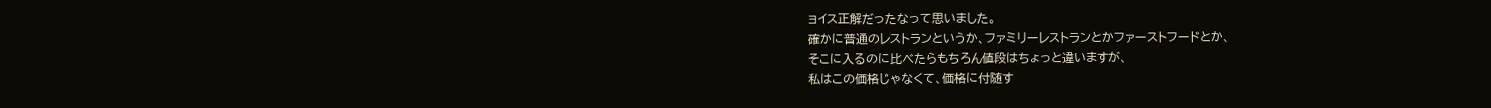ョイス正解だったなって思いました。
確かに普通のレストランというか、ファミリーレストランとかファーストフードとか、
そこに入るのに比べたらもちろん値段はちょっと違いますが、
私はこの価格じゃなくて、価格に付随す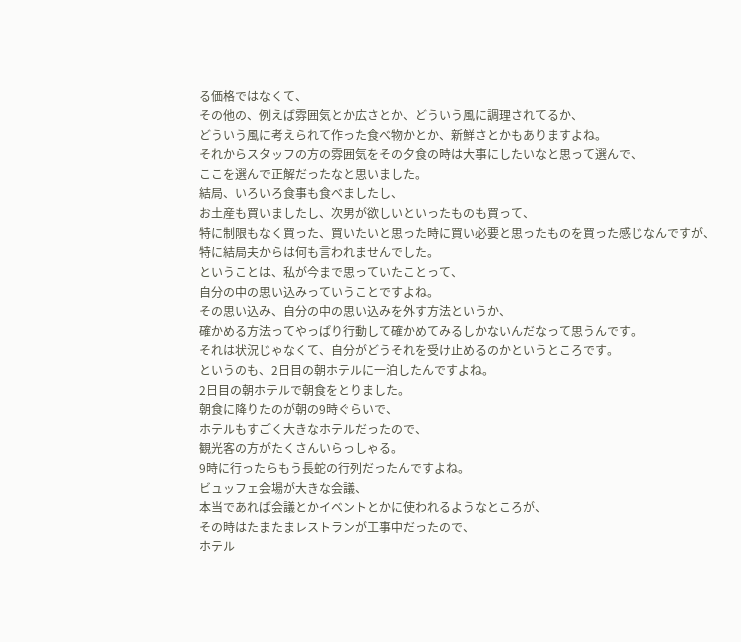る価格ではなくて、
その他の、例えば雰囲気とか広さとか、どういう風に調理されてるか、
どういう風に考えられて作った食べ物かとか、新鮮さとかもありますよね。
それからスタッフの方の雰囲気をその夕食の時は大事にしたいなと思って選んで、
ここを選んで正解だったなと思いました。
結局、いろいろ食事も食べましたし、
お土産も買いましたし、次男が欲しいといったものも買って、
特に制限もなく買った、買いたいと思った時に買い必要と思ったものを買った感じなんですが、
特に結局夫からは何も言われませんでした。
ということは、私が今まで思っていたことって、
自分の中の思い込みっていうことですよね。
その思い込み、自分の中の思い込みを外す方法というか、
確かめる方法ってやっぱり行動して確かめてみるしかないんだなって思うんです。
それは状況じゃなくて、自分がどうそれを受け止めるのかというところです。
というのも、2日目の朝ホテルに一泊したんですよね。
2日目の朝ホテルで朝食をとりました。
朝食に降りたのが朝の9時ぐらいで、
ホテルもすごく大きなホテルだったので、
観光客の方がたくさんいらっしゃる。
9時に行ったらもう長蛇の行列だったんですよね。
ビュッフェ会場が大きな会議、
本当であれば会議とかイベントとかに使われるようなところが、
その時はたまたまレストランが工事中だったので、
ホテル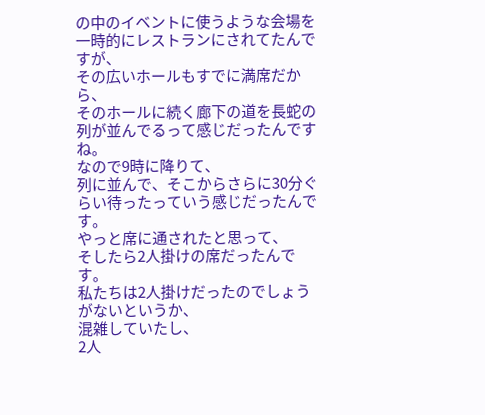の中のイベントに使うような会場を一時的にレストランにされてたんですが、
その広いホールもすでに満席だから、
そのホールに続く廊下の道を長蛇の列が並んでるって感じだったんですね。
なので9時に降りて、
列に並んで、そこからさらに30分ぐらい待ったっていう感じだったんです。
やっと席に通されたと思って、
そしたら2人掛けの席だったんです。
私たちは2人掛けだったのでしょうがないというか、
混雑していたし、
2人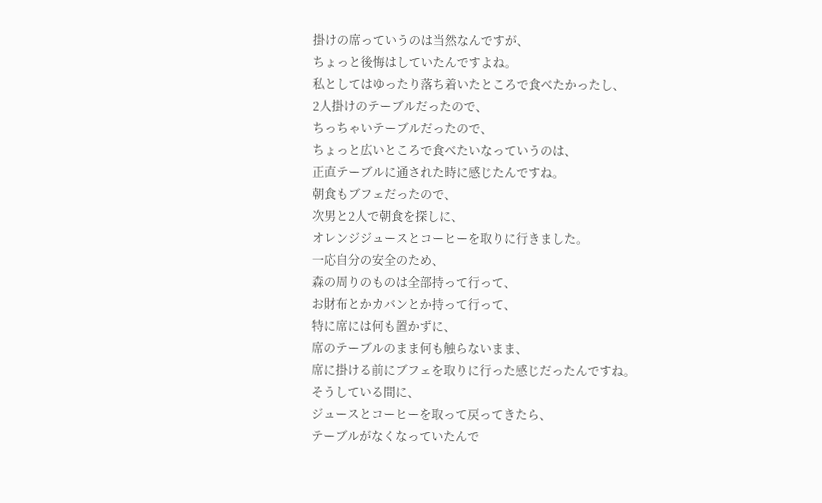掛けの席っていうのは当然なんですが、
ちょっと後悔はしていたんですよね。
私としてはゆったり落ち着いたところで食べたかったし、
2人掛けのテーブルだったので、
ちっちゃいテーブルだったので、
ちょっと広いところで食べたいなっていうのは、
正直テーブルに通された時に感じたんですね。
朝食もブフェだったので、
次男と2人で朝食を探しに、
オレンジジュースとコーヒーを取りに行きました。
一応自分の安全のため、
森の周りのものは全部持って行って、
お財布とかカバンとか持って行って、
特に席には何も置かずに、
席のテーブルのまま何も触らないまま、
席に掛ける前にブフェを取りに行った感じだったんですね。
そうしている間に、
ジュースとコーヒーを取って戻ってきたら、
テーブルがなくなっていたんで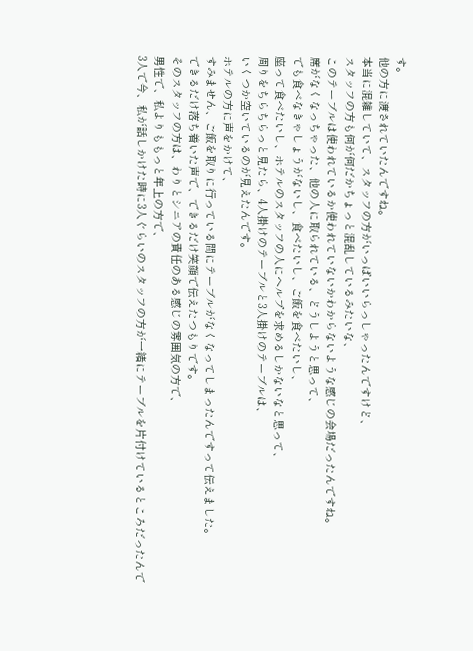す。
他の方に渡されていたんですね。
本当に混雑していて、スタッフの方がいっぱいいらっしゃったんですけど、
スタッフの方も何が何だかちょっと混乱しているみたいな、
このテーブルは使われているか使われていないかわからないような感じの会場だったんですね。
席がなくなっちゃった、他の人に取られている、どうしようと思って、
でも食べなきゃしょうがないし、食べたいし、ご飯を食べたいし、
座って食べたいし、ホテルのスタッフの人にヘルプを求めるしかないなと思って、
周りをちらちらっと見たら、4人掛けのテーブルと3人掛けのテーブルは、
いくつか空いているのが見えたんです。
ホテルの方に声をかけて、
すみません、ご飯を取りに行っている間にテーブルがなくなってしまったんですって伝えました。
できるだけ落ち着いた声で、できるだけ笑顔で伝えたつもりです。
そのスタッフの方は、わりとシニアの責任のある感じの雰囲気の方で、
男性で、私よりももっと年上の方で、
3人で今、私が話しかけた時に3人ぐらいのスタッフの方が一緒にテーブルを片付けているところだったんで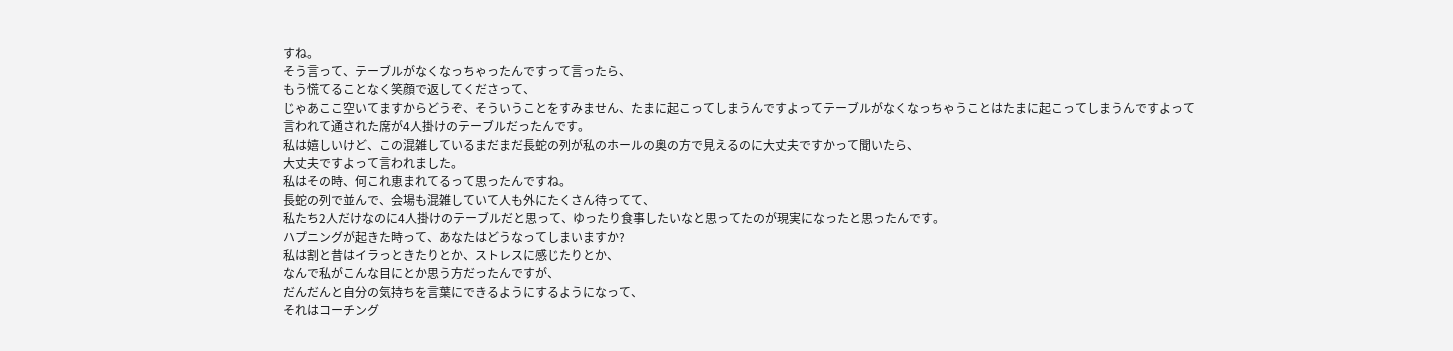すね。
そう言って、テーブルがなくなっちゃったんですって言ったら、
もう慌てることなく笑顔で返してくださって、
じゃあここ空いてますからどうぞ、そういうことをすみません、たまに起こってしまうんですよってテーブルがなくなっちゃうことはたまに起こってしまうんですよって言われて通された席が4人掛けのテーブルだったんです。
私は嬉しいけど、この混雑しているまだまだ長蛇の列が私のホールの奥の方で見えるのに大丈夫ですかって聞いたら、
大丈夫ですよって言われました。
私はその時、何これ恵まれてるって思ったんですね。
長蛇の列で並んで、会場も混雑していて人も外にたくさん待ってて、
私たち2人だけなのに4人掛けのテーブルだと思って、ゆったり食事したいなと思ってたのが現実になったと思ったんです。
ハプニングが起きた時って、あなたはどうなってしまいますか?
私は割と昔はイラっときたりとか、ストレスに感じたりとか、
なんで私がこんな目にとか思う方だったんですが、
だんだんと自分の気持ちを言葉にできるようにするようになって、
それはコーチング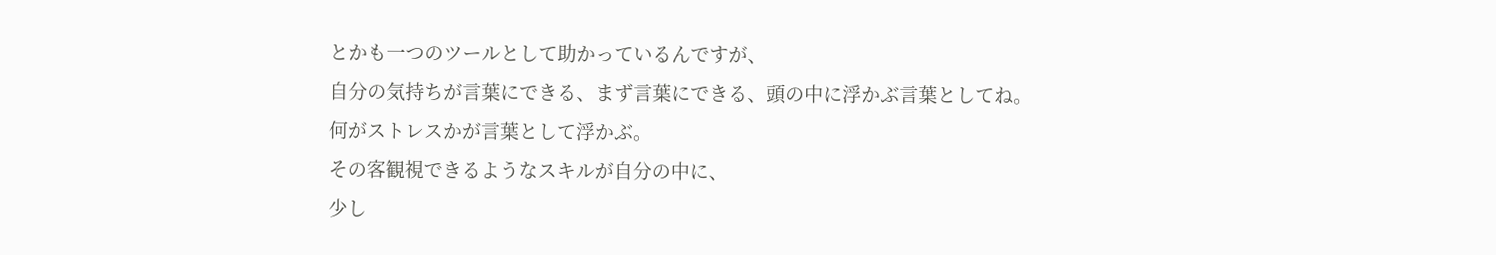とかも一つのツールとして助かっているんですが、
自分の気持ちが言葉にできる、まず言葉にできる、頭の中に浮かぶ言葉としてね。
何がストレスかが言葉として浮かぶ。
その客観視できるようなスキルが自分の中に、
少し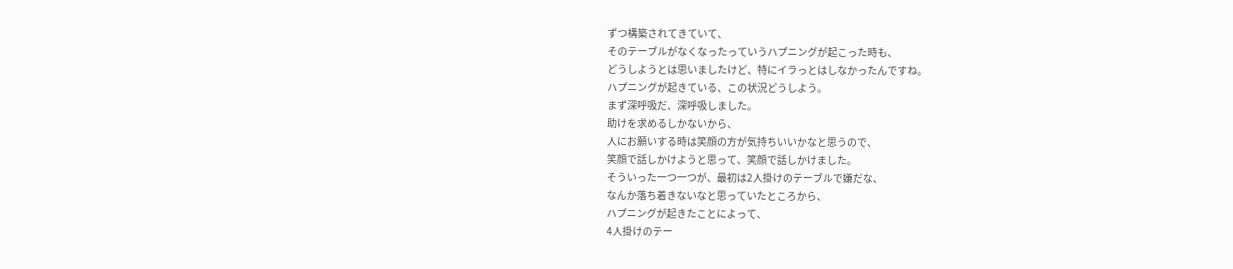ずつ構築されてきていて、
そのテーブルがなくなったっていうハプニングが起こった時も、
どうしようとは思いましたけど、特にイラっとはしなかったんですね。
ハプニングが起きている、この状況どうしよう。
まず深呼吸だ、深呼吸しました。
助けを求めるしかないから、
人にお願いする時は笑顔の方が気持ちいいかなと思うので、
笑顔で話しかけようと思って、笑顔で話しかけました。
そういった一つ一つが、最初は2人掛けのテーブルで嫌だな、
なんか落ち着きないなと思っていたところから、
ハプニングが起きたことによって、
4人掛けのテー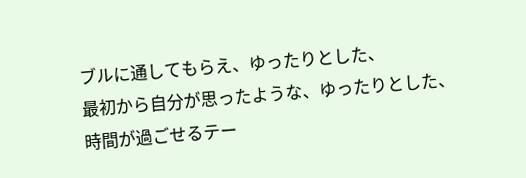ブルに通してもらえ、ゆったりとした、
最初から自分が思ったような、ゆったりとした、
時間が過ごせるテー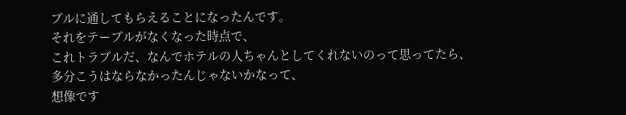ブルに通してもらえることになったんです。
それをテーブルがなくなった時点で、
これトラブルだ、なんでホテルの人ちゃんとしてくれないのって思ってたら、
多分こうはならなかったんじゃないかなって、
想像です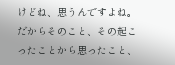けどね、思うんですよね。
だからそのこと、その起こったことから思ったこと、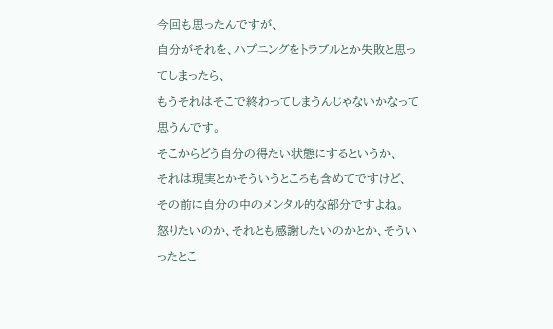今回も思ったんですが、
自分がそれを、ハプニングをトラブルとか失敗と思ってしまったら、
もうそれはそこで終わってしまうんじゃないかなって思うんです。
そこからどう自分の得たい状態にするというか、
それは現実とかそういうところも含めてですけど、
その前に自分の中のメンタル的な部分ですよね。
怒りたいのか、それとも感謝したいのかとか、そういったとこ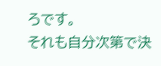ろです。
それも自分次第で決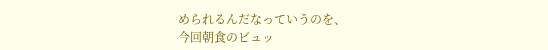められるんだなっていうのを、
今回朝食のビュッ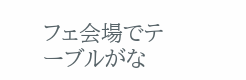フェ会場でテーブルがな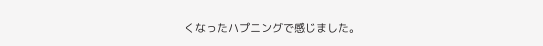くなったハプニングで感じました。